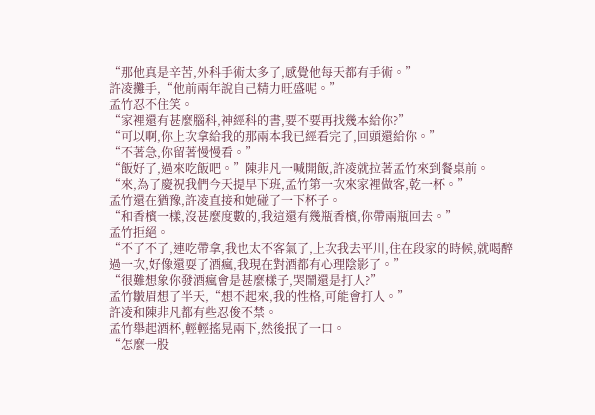“那他真是辛苦,外科手術太多了,感覺他每天都有手術。”
許凌攤手,“他前兩年說自己精力旺盛呢。”
孟竹忍不住笑。
“家裡還有甚麼腦科,神經科的書,要不要再找幾本給你?”
“可以啊,你上次拿給我的那兩本我已經看完了,回頭還給你。”
“不著急,你留著慢慢看。”
“飯好了,過來吃飯吧。”陳非凡一喊開飯,許凌就拉著孟竹來到餐桌前。
“來,為了慶祝我們今天提早下班,孟竹第一次來家裡做客,乾一杯。”
孟竹還在猶豫,許凌直接和她碰了一下杯子。
“和香檳一樣,沒甚麼度數的,我這還有幾瓶香檳,你帶兩瓶回去。”
孟竹拒絕。
“不了不了,連吃帶拿,我也太不客氣了,上次我去平川,住在段家的時候,就喝醉過一次,好像還耍了酒瘋,我現在對酒都有心理陰影了。”
“很難想象你發酒瘋會是甚麼樣子,哭鬧還是打人?”
孟竹皺眉想了半天,“想不起來,我的性格,可能會打人。”
許凌和陳非凡都有些忍俊不禁。
孟竹舉起酒杯,輕輕搖晃兩下,然後抿了一口。
“怎麼一股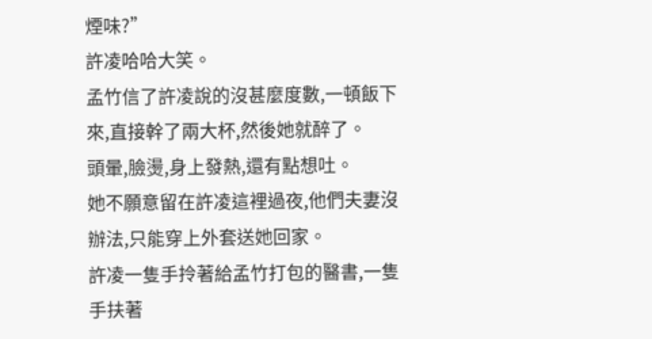煙味?”
許凌哈哈大笑。
孟竹信了許凌說的沒甚麼度數,一頓飯下來,直接幹了兩大杯,然後她就醉了。
頭暈,臉燙,身上發熱,還有點想吐。
她不願意留在許凌這裡過夜,他們夫妻沒辦法,只能穿上外套送她回家。
許凌一隻手拎著給孟竹打包的醫書,一隻手扶著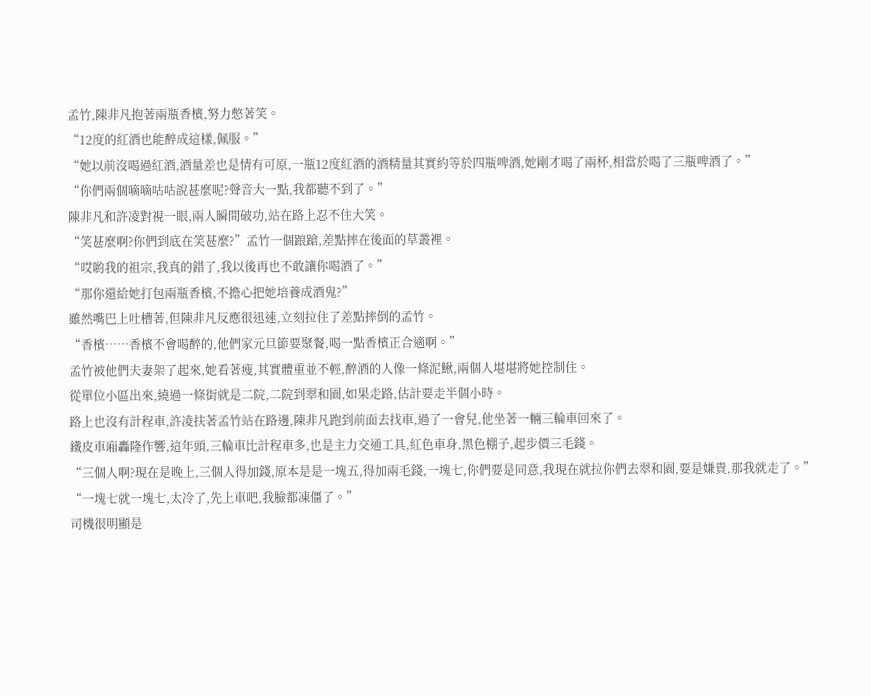孟竹,陳非凡抱著兩瓶香檳,努力憋著笑。
“12度的紅酒也能醉成這樣,佩服。”
“她以前沒喝過紅酒,酒量差也是情有可原,一瓶12度紅酒的酒精量其實約等於四瓶啤酒,她剛才喝了兩杯,相當於喝了三瓶啤酒了。”
“你們兩個嘀嘀咕咕說甚麼呢?聲音大一點,我都聽不到了。”
陳非凡和許凌對視一眼,兩人瞬間破功,站在路上忍不住大笑。
“笑甚麼啊?你們到底在笑甚麼?”孟竹一個踉蹌,差點摔在後面的草叢裡。
“哎喲我的祖宗,我真的錯了,我以後再也不敢讓你喝酒了。”
“那你還給她打包兩瓶香檳,不擔心把她培養成酒鬼?”
雖然嘴巴上吐槽著,但陳非凡反應很迅速,立刻拉住了差點摔倒的孟竹。
“香檳……香檳不會喝醉的,他們家元旦節要聚餐,喝一點香檳正合適啊。”
孟竹被他們夫妻架了起來,她看著瘦,其實體重並不輕,醉酒的人像一條泥鰍,兩個人堪堪將她控制住。
從單位小區出來,繞過一條街就是二院,二院到翠和園,如果走路,估計要走半個小時。
路上也沒有計程車,許凌扶著孟竹站在路邊,陳非凡跑到前面去找車,過了一會兒,他坐著一輛三輪車回來了。
鐵皮車廂轟隆作響,這年頭,三輪車比計程車多,也是主力交通工具,紅色車身,黑色棚子,起步價三毛錢。
“三個人啊?現在是晚上,三個人得加錢,原本是是一塊五,得加兩毛錢,一塊七,你們要是同意,我現在就拉你們去翠和園,要是嫌貴,那我就走了。”
“一塊七就一塊七,太冷了,先上車吧,我臉都凍僵了。”
司機很明顯是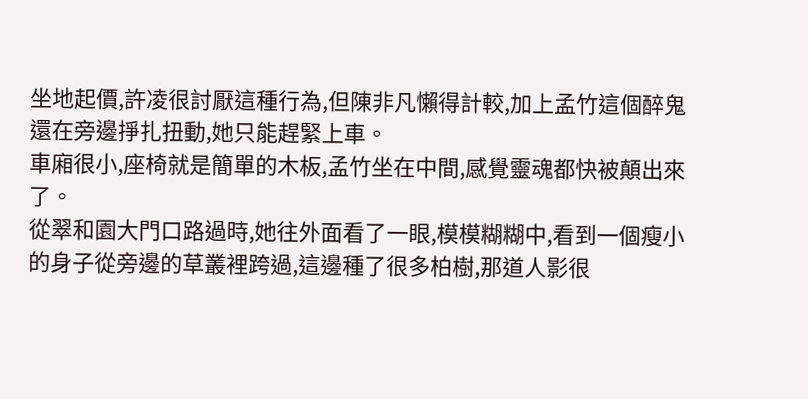坐地起價,許凌很討厭這種行為,但陳非凡懶得計較,加上孟竹這個醉鬼還在旁邊掙扎扭動,她只能趕緊上車。
車廂很小,座椅就是簡單的木板,孟竹坐在中間,感覺靈魂都快被顛出來了。
從翠和園大門口路過時,她往外面看了一眼,模模糊糊中,看到一個瘦小的身子從旁邊的草叢裡跨過,這邊種了很多柏樹,那道人影很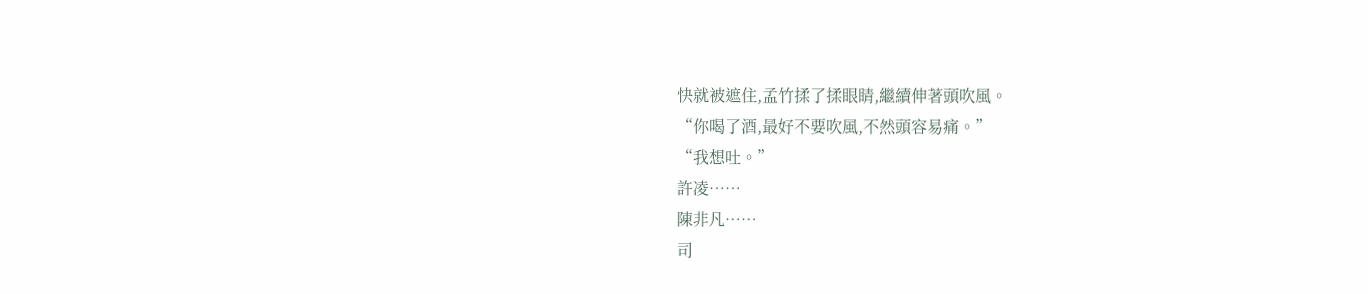快就被遮住,孟竹揉了揉眼睛,繼續伸著頭吹風。
“你喝了酒,最好不要吹風,不然頭容易痛。”
“我想吐。”
許凌……
陳非凡……
司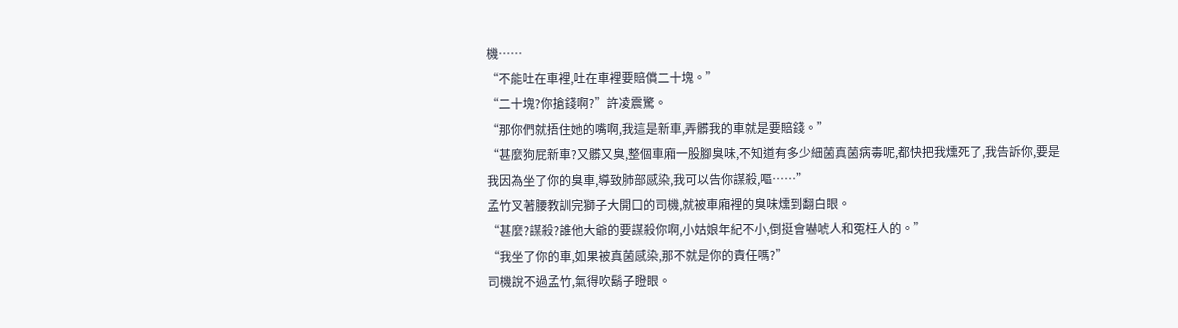機……
“不能吐在車裡,吐在車裡要賠償二十塊。”
“二十塊?你搶錢啊?”許凌震驚。
“那你們就捂住她的嘴啊,我這是新車,弄髒我的車就是要賠錢。”
“甚麼狗屁新車?又髒又臭,整個車廂一股腳臭味,不知道有多少細菌真菌病毒呢,都快把我燻死了,我告訴你,要是我因為坐了你的臭車,導致肺部感染,我可以告你謀殺,嘔……”
孟竹叉著腰教訓完獅子大開口的司機,就被車廂裡的臭味燻到翻白眼。
“甚麼?謀殺?誰他大爺的要謀殺你啊,小姑娘年紀不小,倒挺會嚇唬人和冤枉人的。”
“我坐了你的車,如果被真菌感染,那不就是你的責任嗎?”
司機說不過孟竹,氣得吹鬍子瞪眼。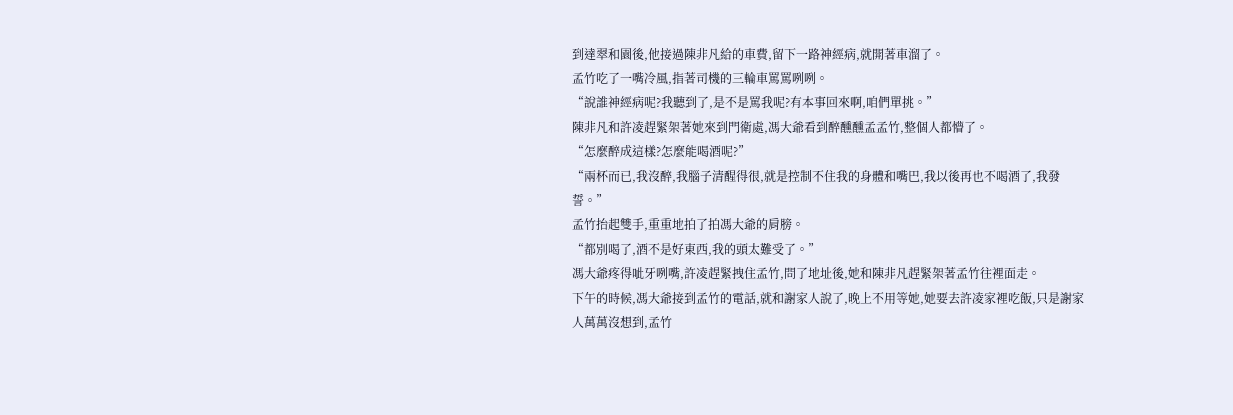到達翠和園後,他接過陳非凡給的車費,留下一路神經病,就開著車溜了。
孟竹吃了一嘴冷風,指著司機的三輪車罵罵咧咧。
“說誰神經病呢?我聽到了,是不是罵我呢?有本事回來啊,咱們單挑。”
陳非凡和許凌趕緊架著她來到門衛處,馮大爺看到醉醺醺孟孟竹,整個人都懵了。
“怎麼醉成這樣?怎麼能喝酒呢?”
“兩杯而已,我沒醉,我腦子清醒得很,就是控制不住我的身體和嘴巴,我以後再也不喝酒了,我發誓。”
孟竹抬起雙手,重重地拍了拍馮大爺的肩膀。
“都別喝了,酒不是好東西,我的頭太難受了。”
馮大爺疼得呲牙咧嘴,許凌趕緊拽住孟竹,問了地址後,她和陳非凡趕緊架著孟竹往裡面走。
下午的時候,馮大爺接到孟竹的電話,就和謝家人說了,晚上不用等她,她要去許凌家裡吃飯,只是謝家人萬萬沒想到,孟竹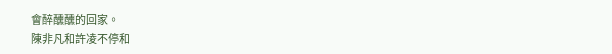會醉醺醺的回家。
陳非凡和許凌不停和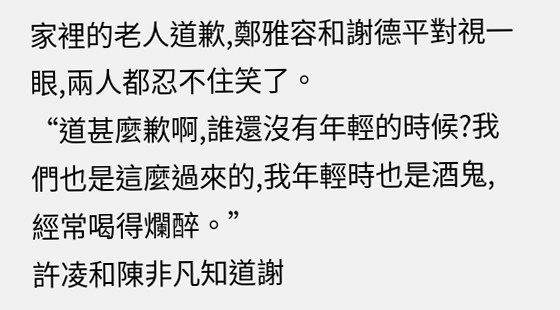家裡的老人道歉,鄭雅容和謝德平對視一眼,兩人都忍不住笑了。
“道甚麼歉啊,誰還沒有年輕的時候?我們也是這麼過來的,我年輕時也是酒鬼,經常喝得爛醉。”
許凌和陳非凡知道謝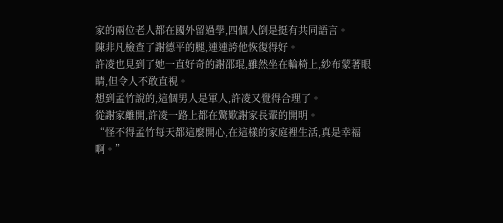家的兩位老人都在國外留過學,四個人倒是挺有共同語言。
陳非凡檢查了謝德平的腿,連連誇他恢復得好。
許凌也見到了她一直好奇的謝邵琨,雖然坐在輪椅上,紗布蒙著眼睛,但令人不敢直視。
想到孟竹說的,這個男人是軍人,許凌又覺得合理了。
從謝家離開,許凌一路上都在驚歎謝家長輩的開明。
“怪不得孟竹每天都這麼開心,在這樣的家庭裡生活,真是幸福啊。”